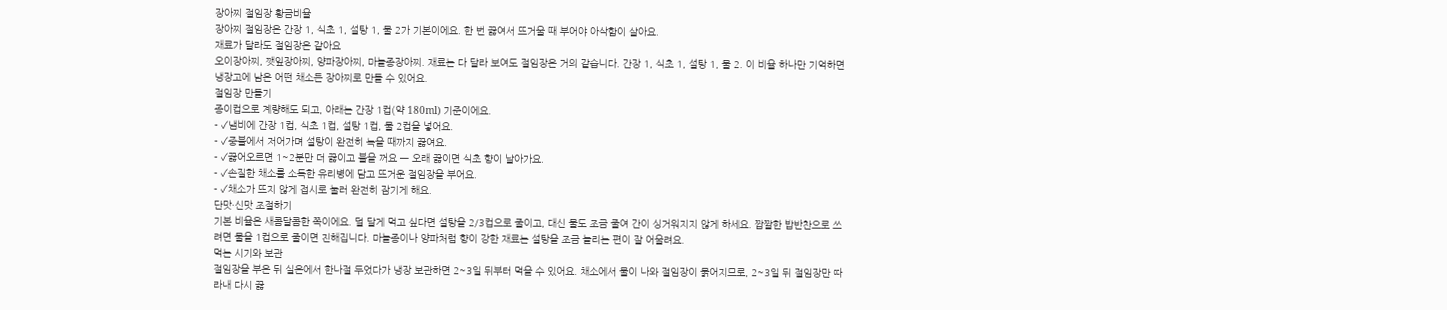장아찌 절임장 황금비율
장아찌 절임장은 간장 1, 식초 1, 설탕 1, 물 2가 기본이에요. 한 번 끓여서 뜨거울 때 부어야 아삭함이 살아요.
재료가 달라도 절임장은 같아요
오이장아찌, 깻잎장아찌, 양파장아찌, 마늘종장아찌. 재료는 다 달라 보여도 절임장은 거의 같습니다. 간장 1, 식초 1, 설탕 1, 물 2. 이 비율 하나만 기억하면 냉장고에 남은 어떤 채소든 장아찌로 만들 수 있어요.
절임장 만들기
종이컵으로 계량해도 되고, 아래는 간장 1컵(약 180ml) 기준이에요.
- ✓냄비에 간장 1컵, 식초 1컵, 설탕 1컵, 물 2컵을 넣어요.
- ✓중불에서 저어가며 설탕이 완전히 녹을 때까지 끓여요.
- ✓끓어오르면 1~2분만 더 끓이고 불을 꺼요 — 오래 끓이면 식초 향이 날아가요.
- ✓손질한 채소를 소독한 유리병에 담고 뜨거운 절임장을 부어요.
- ✓채소가 뜨지 않게 접시로 눌러 완전히 잠기게 해요.
단맛·신맛 조절하기
기본 비율은 새콤달콤한 쪽이에요. 덜 달게 먹고 싶다면 설탕을 2/3컵으로 줄이고, 대신 물도 조금 줄여 간이 싱거워지지 않게 하세요. 짭짤한 밥반찬으로 쓰려면 물을 1컵으로 줄이면 진해집니다. 마늘종이나 양파처럼 향이 강한 재료는 설탕을 조금 늘리는 편이 잘 어울려요.
먹는 시기와 보관
절임장을 부은 뒤 실온에서 한나절 두었다가 냉장 보관하면 2~3일 뒤부터 먹을 수 있어요. 채소에서 물이 나와 절임장이 묽어지므로, 2~3일 뒤 절임장만 따라내 다시 끓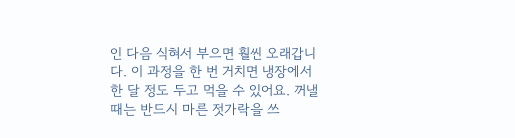인 다음 식혀서 부으면 훨씬 오래갑니다. 이 과정을 한 번 거치면 냉장에서 한 달 정도 두고 먹을 수 있어요. 꺼낼 때는 반드시 마른 젓가락을 쓰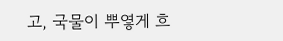고, 국물이 뿌옇게 흐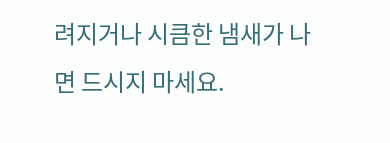려지거나 시큼한 냄새가 나면 드시지 마세요.